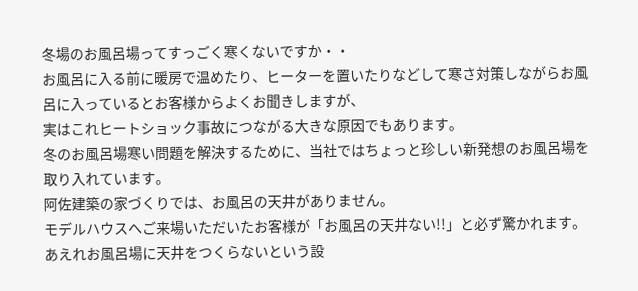冬場のお風呂場ってすっごく寒くないですか・・
お風呂に入る前に暖房で温めたり、ヒーターを置いたりなどして寒さ対策しながらお風呂に入っているとお客様からよくお聞きしますが、
実はこれヒートショック事故につながる大きな原因でもあります。
冬のお風呂場寒い問題を解決するために、当社ではちょっと珍しい新発想のお風呂場を取り入れています。
阿佐建築の家づくりでは、お風呂の天井がありません。
モデルハウスへご来場いただいたお客様が「お風呂の天井ない!!」と必ず驚かれます。
あえれお風呂場に天井をつくらないという設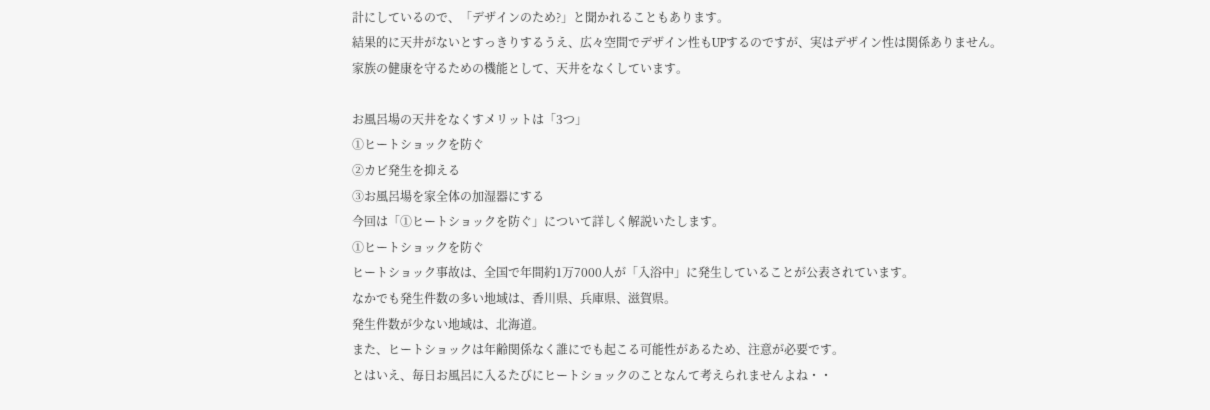計にしているので、「デザインのため?」と聞かれることもあります。
結果的に天井がないとすっきりするうえ、広々空間でデザイン性もUPするのですが、実はデザイン性は関係ありません。
家族の健康を守るための機能として、天井をなくしています。

お風呂場の天井をなくすメリットは「3つ」
①ヒートショックを防ぐ
②カビ発生を抑える
③お風呂場を家全体の加湿器にする
今回は「①ヒートショックを防ぐ」について詳しく解説いたします。
①ヒートショックを防ぐ
ヒートショック事故は、全国で年間約1万7000人が「入浴中」に発生していることが公表されています。
なかでも発生件数の多い地域は、香川県、兵庫県、滋賀県。
発生件数が少ない地域は、北海道。
また、ヒートショックは年齢関係なく誰にでも起こる可能性があるため、注意が必要です。
とはいえ、毎日お風呂に入るたびにヒートショックのことなんて考えられませんよね・・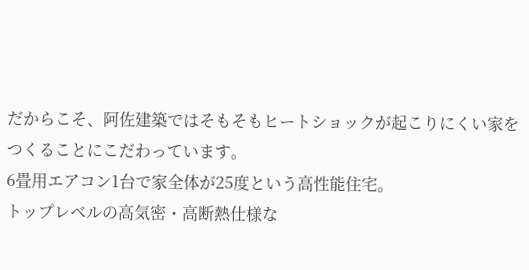だからこそ、阿佐建築ではそもそもヒートショックが起こりにくい家をつくることにこだわっています。
6畳用エアコン1台で家全体が25度という高性能住宅。
トップレベルの高気密・高断熱仕様な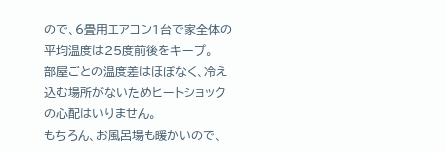ので、6畳用エアコン1台で家全体の平均温度は25度前後をキープ。
部屋ごとの温度差はほぼなく、冷え込む場所がないためヒートショックの心配はいりません。
もちろん、お風呂場も暖かいので、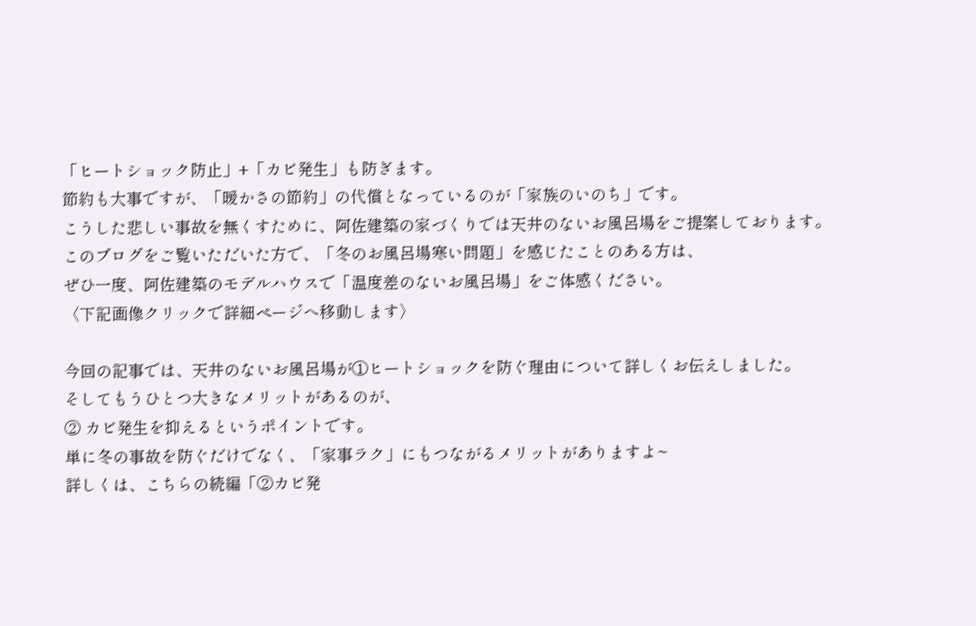「ヒートショック防止」+「カビ発生」も防ぎます。
節約も大事ですが、「暖かさの節約」の代償となっているのが「家族のいのち」です。
こうした悲しい事故を無くすために、阿佐建築の家づくりでは天井のないお風呂場をご提案しております。
このブログをご覧いただいた方で、「冬のお風呂場寒い問題」を感じたことのある方は、
ぜひ一度、阿佐建築のモデルハウスで「温度差のないお風呂場」をご体感ください。
〈下記画像クリックで詳細ページへ移動します〉

今回の記事では、天井のないお風呂場が①ヒートショックを防ぐ理由について詳しくお伝えしました。
そしてもうひとつ大きなメリットがあるのが、
② カビ発生を抑えるというポイントです。
単に冬の事故を防ぐだけでなく、「家事ラク」にもつながるメリットがありますよ~
詳しくは、こちらの続編「②カビ発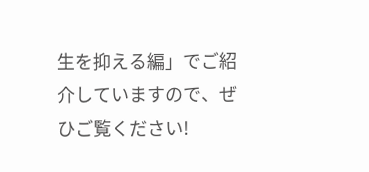生を抑える編」でご紹介していますので、ぜひご覧ください!